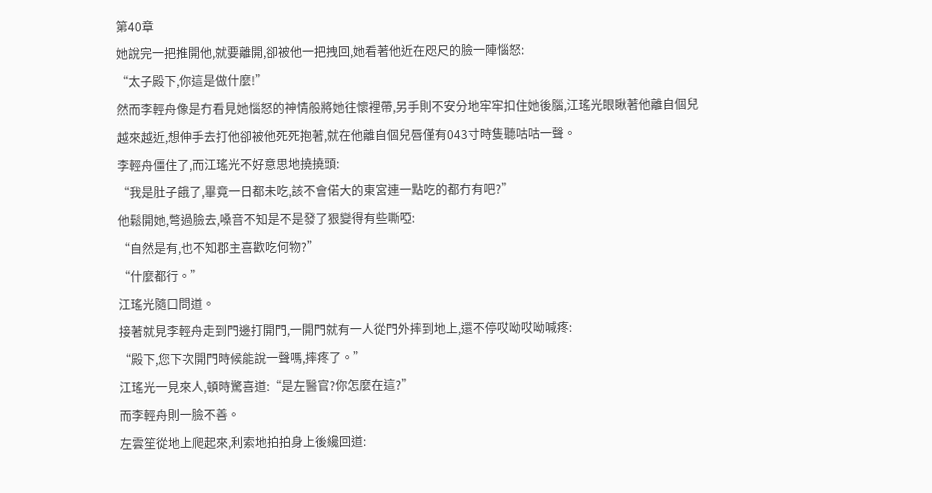第40章
她說完一把推開他,就要離開,卻被他一把拽回,她看著他近在咫尺的臉一陣惱怒:
“太子殿下,你這是做什麼!”
然而李輕舟像是冇看見她惱怒的神情般將她往懷裡帶,另手則不安分地牢牢扣住她後腦,江瑤光眼瞅著他離自個兒越來越近,想伸手去打他卻被他死死抱著,就在他離自個兒唇僅有043寸時隻聽咕咕一聲。
李輕舟僵住了,而江瑤光不好意思地撓撓頭:
“我是肚子餓了,畢竟一日都未吃,該不會偌大的東宮連一點吃的都冇有吧?”
他鬆開她,彆過臉去,嗓音不知是不是發了狠變得有些嘶啞:
“自然是有,也不知郡主喜歡吃何物?”
“什麼都行。”
江瑤光隨口問道。
接著就見李輕舟走到門邊打開門,一開門就有一人從門外摔到地上,還不停哎呦哎呦喊疼:
“殿下,您下次開門時候能說一聲嗎,摔疼了。”
江瑤光一見來人,頓時驚喜道:“是左醫官?你怎麼在這?”
而李輕舟則一臉不善。
左雲笙從地上爬起來,利索地拍拍身上後纔回道: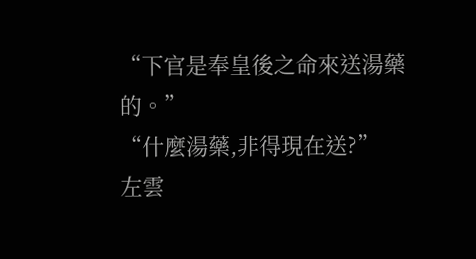“下官是奉皇後之命來送湯藥的。”
“什麼湯藥,非得現在送?”
左雲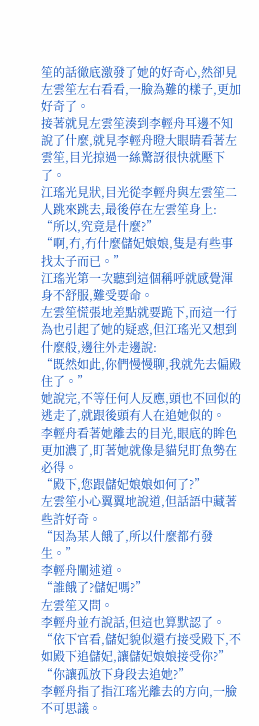笙的話徹底激發了她的好奇心,然卻見左雲笙左右看看,一臉為難的樣子,更加好奇了。
接著就見左雲笙湊到李輕舟耳邊不知說了什麼,就見李輕舟瞪大眼睛看著左雲笙,目光掠過一絲驚訝很快就壓下了。
江瑤光見狀,目光從李輕舟與左雲笙二人跳來跳去,最後停在左雲笙身上:
“所以,究竟是什麼?”
“啊,冇,冇什麼儲妃娘娘,隻是有些事找太子而已。”
江瑤光第一次聽到這個稱呼就感覺渾身不舒服,難受要命。
左雲笙慌張地差點就要跪下,而這一行為也引起了她的疑惑,但江瑤光又想到什麼般,邊往外走邊說:
“既然如此,你們慢慢聊,我就先去偏殿住了。”
她說完,不等任何人反應,頭也不回似的逃走了,就跟後頭有人在追她似的。
李輕舟看著她離去的目光,眼底的眸色更加濃了,盯著她就像是貓兒盯魚勢在必得。
“殿下,您跟儲妃娘娘如何了?”
左雲笙小心翼翼地說道,但話語中藏著些許好奇。
“因為某人餓了,所以什麼都冇發生。”
李輕舟闡述道。
“誰餓了?儲妃嗎?”
左雲笙又問。
李輕舟並冇說話,但這也算默認了。
“依下官看,儲妃貌似還冇接受殿下,不如殿下追儲妃,讓儲妃娘娘接受你?”
“你讓孤放下身段去追她?”
李輕舟指了指江瑤光離去的方向,一臉不可思議。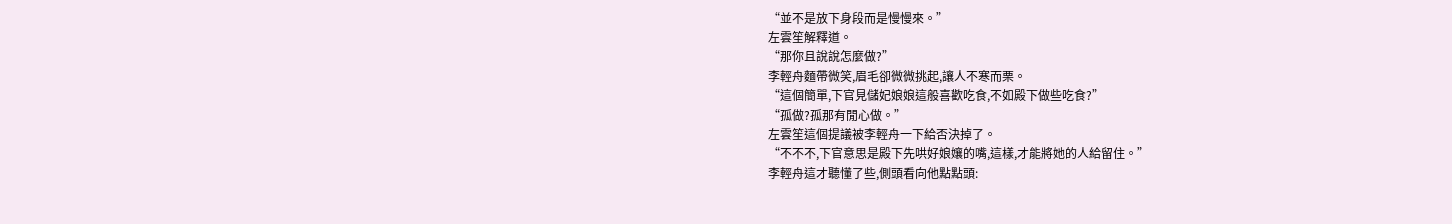“並不是放下身段而是慢慢來。”
左雲笙解釋道。
“那你且說說怎麼做?”
李輕舟麵帶微笑,眉毛卻微微挑起,讓人不寒而栗。
“這個簡單,下官見儲妃娘娘這般喜歡吃食,不如殿下做些吃食?”
“孤做?孤那有閒心做。”
左雲笙這個提議被李輕舟一下給否決掉了。
“不不不,下官意思是殿下先哄好娘孃的嘴,這樣,才能將她的人給留住。”
李輕舟這才聽懂了些,側頭看向他點點頭: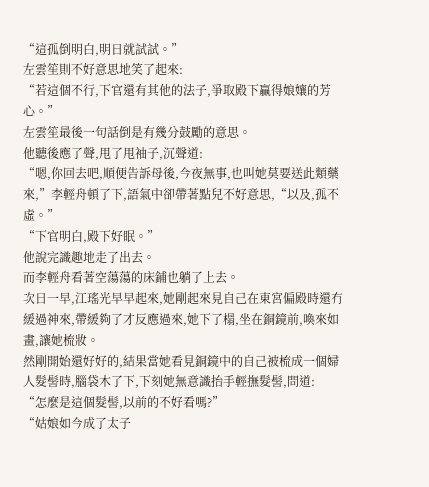“這孤倒明白,明日就試試。”
左雲笙則不好意思地笑了起來:
“若這個不行,下官還有其他的法子,爭取殿下贏得娘孃的芳心。”
左雲笙最後一句話倒是有幾分鼓勵的意思。
他聽後應了聲,甩了甩袖子,沉聲道:
“嗯,你回去吧,順便告訴母後,今夜無事,也叫她莫要送此類藥來,”李輕舟頓了下,語氣中卻帶著點兒不好意思,“以及,孤不虛。”
“下官明白,殿下好眠。”
他說完識趣地走了出去。
而李輕舟看著空蕩蕩的床鋪也躺了上去。
次日一早,江瑤光早早起來,她剛起來見自己在東宮偏殿時還冇緩過神來,帶緩夠了才反應過來,她下了榻,坐在銅鏡前,喚來如畫,讓她梳妝。
然剛開始還好好的,結果當她看見銅鏡中的自己被梳成一個婦人髮髻時,腦袋木了下,下刻她無意識抬手輕撫髮髻,問道:
“怎麼是這個髮髻,以前的不好看嗎?”
“姑娘如今成了太子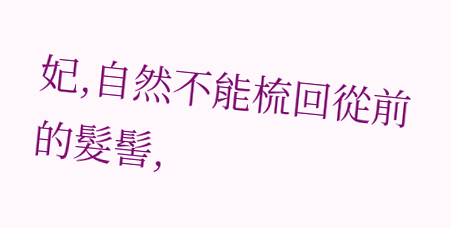妃,自然不能梳回從前的髮髻,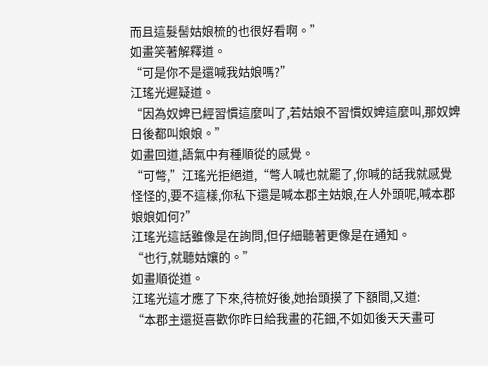而且這髮髻姑娘梳的也很好看啊。”
如畫笑著解釋道。
“可是你不是還喊我姑娘嗎?”
江瑤光遲疑道。
“因為奴婢已經習慣這麼叫了,若姑娘不習慣奴婢這麼叫,那奴婢日後都叫娘娘。”
如畫回道,語氣中有種順從的感覺。
“可彆,”江瑤光拒絕道,“彆人喊也就罷了,你喊的話我就感覺怪怪的,要不這樣,你私下還是喊本郡主姑娘,在人外頭呢,喊本郡娘娘如何?”
江瑤光這話雖像是在詢問,但仔細聽著更像是在通知。
“也行,就聽姑孃的。”
如畫順從道。
江瑤光這才應了下來,待梳好後,她抬頭摸了下額間,又道:
“本郡主還挺喜歡你昨日給我畫的花鈿,不如如後天天畫可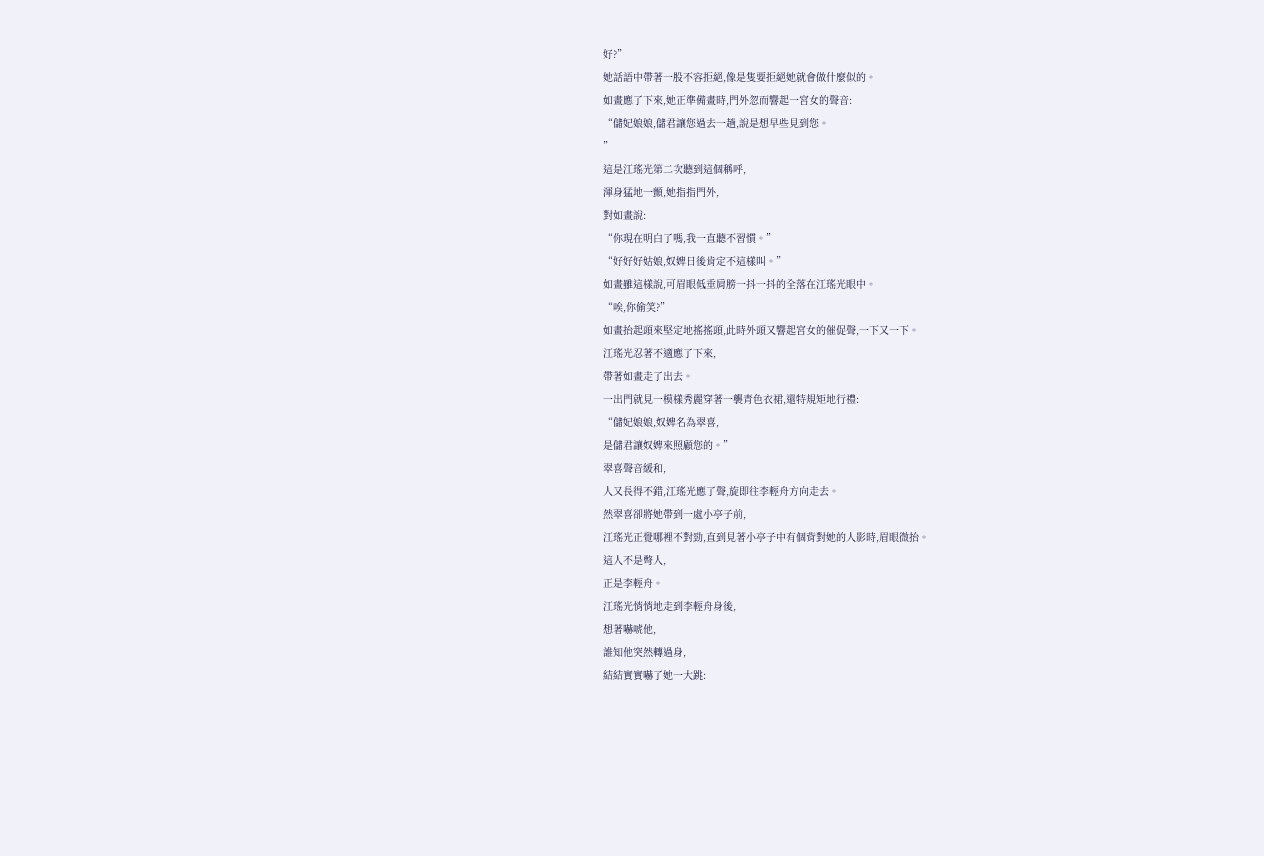好?”
她話語中帶著一股不容拒絕,像是隻要拒絕她就會做什麼似的。
如畫應了下來,她正準備畫時,門外忽而響起一宮女的聲音:
“儲妃娘娘,儲君讓您過去一趟,說是想早些見到您。
”
這是江瑤光第二次聽到這個稱呼,
渾身猛地一顫,她指指門外,
對如畫說:
“你現在明白了嗎,我一直聽不習慣。”
“好好好姑娘,奴婢日後肯定不這樣叫。”
如畫雖這樣說,可眉眼低垂肩膀一抖一抖的全落在江瑤光眼中。
“唉,你偷笑?”
如畫抬起頭來堅定地搖搖頭,此時外頭又響起宮女的催促聲,一下又一下。
江瑤光忍著不適應了下來,
帶著如畫走了出去。
一出門就見一模樣秀麗穿著一襲青色衣裙,還特規矩地行禮:
“儲妃娘娘,奴婢名為翠喜,
是儲君讓奴婢來照顧您的。”
翠喜聲音緩和,
人又長得不錯,江瑤光應了聲,旋即往李輕舟方向走去。
然翠喜卻將她帶到一處小亭子前,
江瑤光正覺哪裡不對勁,直到見著小亭子中有個背對她的人影時,眉眼微抬。
這人不是彆人,
正是李輕舟。
江瑤光悄悄地走到李輕舟身後,
想著嚇唬他,
誰知他突然轉過身,
結結實實嚇了她一大跳: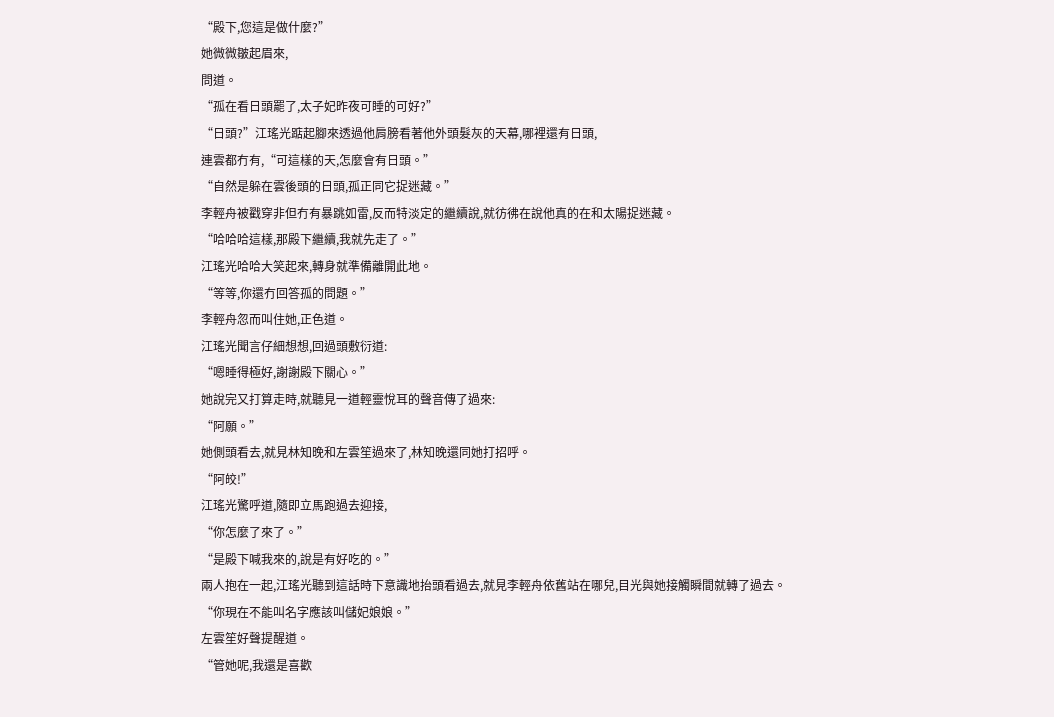“殿下,您這是做什麼?”
她微微皺起眉來,
問道。
“孤在看日頭罷了,太子妃昨夜可睡的可好?”
“日頭?”江瑤光踮起腳來透過他肩膀看著他外頭髮灰的天幕,哪裡還有日頭,
連雲都冇有,“可這樣的天,怎麼會有日頭。”
“自然是躲在雲後頭的日頭,孤正同它捉迷藏。”
李輕舟被戳穿非但冇有暴跳如雷,反而特淡定的繼續說,就彷彿在說他真的在和太陽捉迷藏。
“哈哈哈這樣,那殿下繼續,我就先走了。”
江瑤光哈哈大笑起來,轉身就準備離開此地。
“等等,你還冇回答孤的問題。”
李輕舟忽而叫住她,正色道。
江瑤光聞言仔細想想,回過頭敷衍道:
“嗯睡得極好,謝謝殿下關心。”
她說完又打算走時,就聽見一道輕靈悅耳的聲音傳了過來:
“阿願。”
她側頭看去,就見林知晚和左雲笙過來了,林知晚還同她打招呼。
“阿皎!”
江瑤光驚呼道,隨即立馬跑過去迎接,
“你怎麼了來了。”
“是殿下喊我來的,說是有好吃的。”
兩人抱在一起,江瑤光聽到這話時下意識地抬頭看過去,就見李輕舟依舊站在哪兒,目光與她接觸瞬間就轉了過去。
“你現在不能叫名字應該叫儲妃娘娘。”
左雲笙好聲提醒道。
“管她呢,我還是喜歡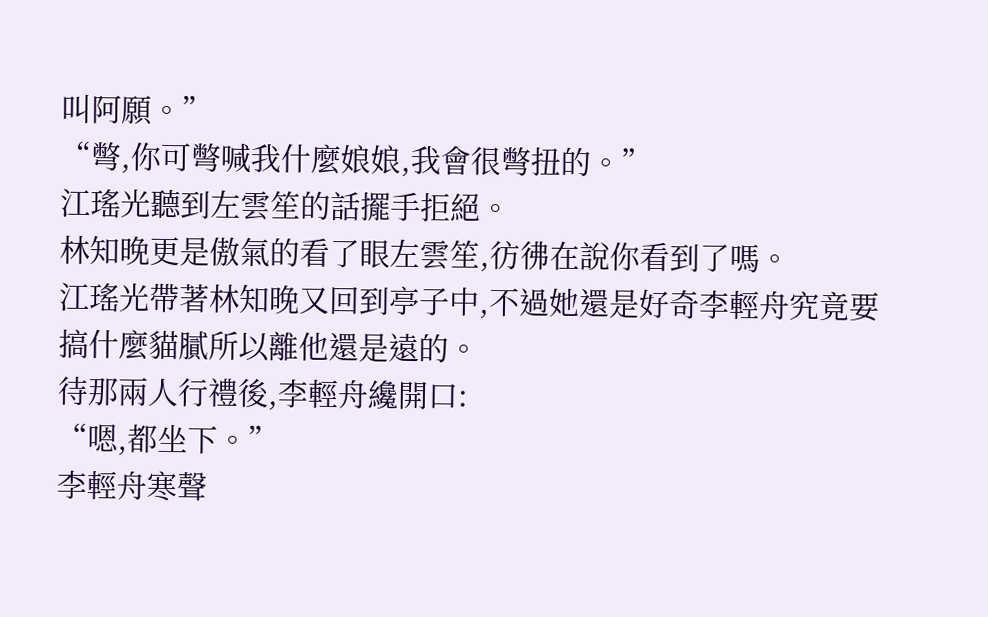叫阿願。”
“彆,你可彆喊我什麼娘娘,我會很彆扭的。”
江瑤光聽到左雲笙的話擺手拒絕。
林知晚更是傲氣的看了眼左雲笙,彷彿在說你看到了嗎。
江瑤光帶著林知晚又回到亭子中,不過她還是好奇李輕舟究竟要搞什麼貓膩所以離他還是遠的。
待那兩人行禮後,李輕舟纔開口:
“嗯,都坐下。”
李輕舟寒聲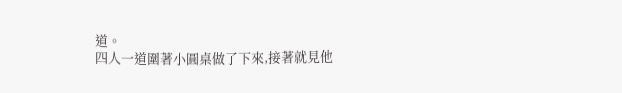道。
四人一道圍著小圓桌做了下來,接著就見他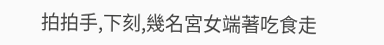拍拍手,下刻,幾名宮女端著吃食走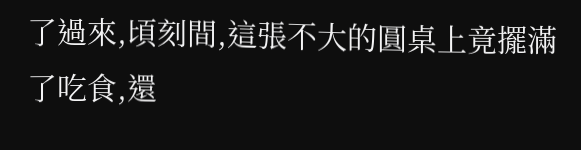了過來,頃刻間,這張不大的圓桌上竟擺滿了吃食,還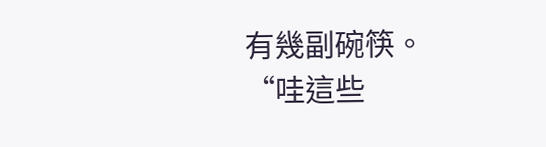有幾副碗筷。
“哇這些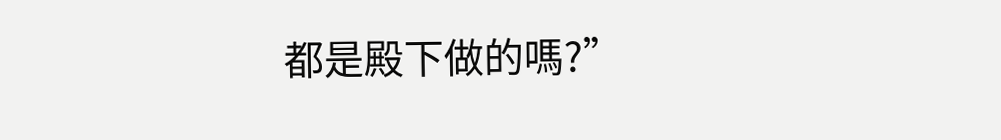都是殿下做的嗎?”